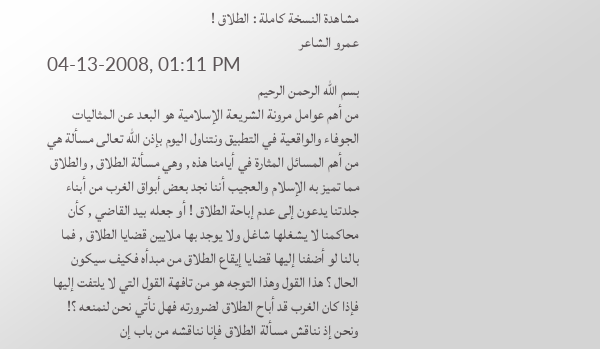مشاهدة النسخة كاملة : الطلاق !
عمرو الشاعر
04-13-2008, 01:11 PM
بسم الله الرحمن الرحيم
من أهم عوامل مرونة الشريعة الإسلامية هو البعد عن المثاليات الجوفاء والواقعية في التطبيق ونتناول اليوم بإذن الله تعالى مسألة هي من أهم المسائل المثارة في أيامنا هذه , وهي مسألة الطلاق , والطلاق مما تميز به الإسلام والعجيب أننا نجد بعض أبواق الغرب من أبناء جلدتنا يدعون إلى عدم إباحة الطلاق ! أو جعله بيد القاضي , كأن محاكمنا لا يشغلها شاغل ولا يوجد بها ملايين قضايا الطلاق , فما بالنا لو أضفنا إليها قضايا إيقاع الطلاق من مبدأه فكيف سيكون الحال ؟ هذا القول وهذا التوجه هو من تافهة القول التي لا يلتفت إليها فإذا كان الغرب قد أباح الطلاق لضرورته فهل نأتي نحن لنمنعه ؟!
ونحن إذ نناقش مسألة الطلاق فإنا نناقشه من باب إن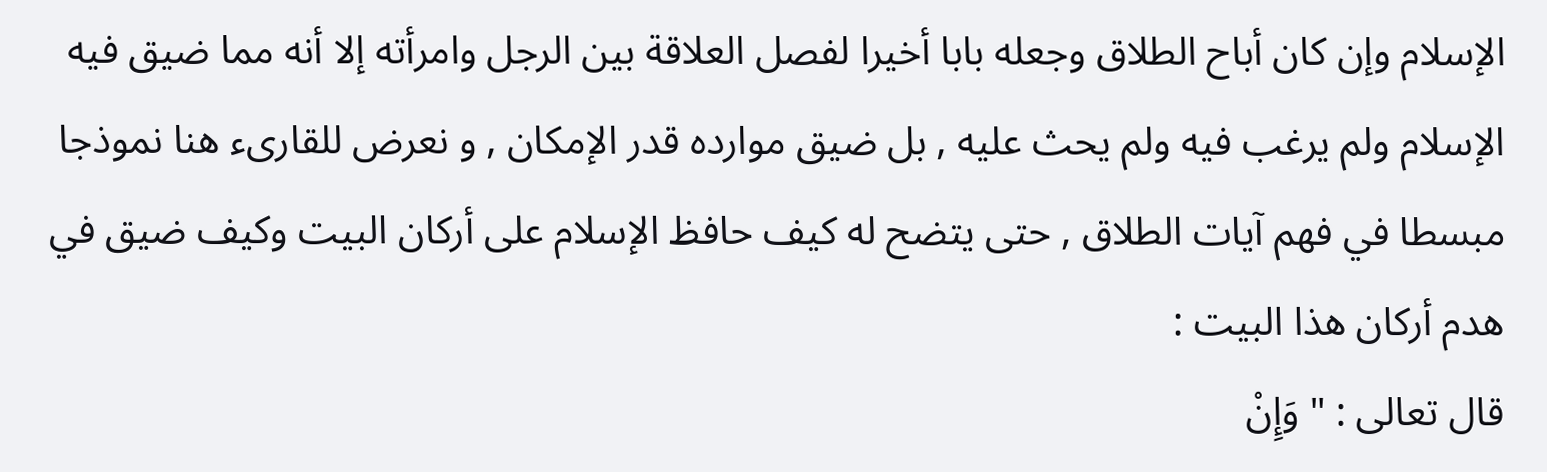الإسلام وإن كان أباح الطلاق وجعله بابا أخيرا لفصل العلاقة بين الرجل وامرأته إلا أنه مما ضيق فيه الإسلام ولم يرغب فيه ولم يحث عليه , بل ضيق موارده قدر الإمكان , و نعرض للقارىء هنا نموذجا مبسطا في فهم آيات الطلاق , حتى يتضح له كيف حافظ الإسلام على أركان البيت وكيف ضيق في هدم أركان هذا البيت :
قال تعالى : " وَإِنْ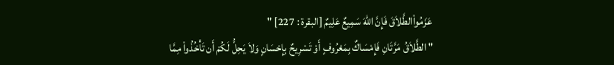عَزَمُواْالطَّلاَقَ فَإِنَّ اللّهَ سَمِيعٌ عَلِيمٌ [البقرة : 227] "
" الطَّلاَقُ مَرَّتَانِ فَإِمْسَاكٌ بِمَعْرُوفٍ أَوْ تَسْرِيحٌ بِإِحْسَانٍ وَلاَ يَحِلُّ لَكُمْ أَن تَأْخُذُواْ مِمَّا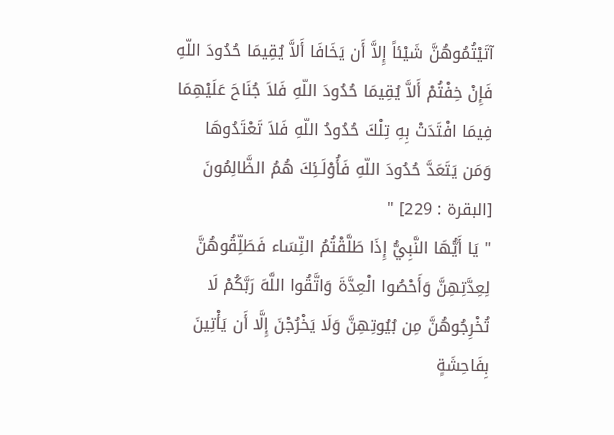آتَيْتُمُوهُنَّ شَيْئاً إِلاَّ أَن يَخَافَا أَلاَّ يُقِيمَا حُدُودَ اللّهِ فَإِنْ خِفْتُمْ أَلاَّ يُقِيمَا حُدُودَ اللّهِ فَلاَ جُنَاحَ عَلَيْهِمَا فِيمَا افْتَدَتْ بِهِ تِلْكَ حُدُودُ اللّهِ فَلاَ تَعْتَدُوهَا وَمَن يَتَعَدَّ حُدُودَ اللّهِ فَأُوْلَـئِكَ هُمُ الظَّالِمُونَ [البقرة : 229] "
" يَا أَيُّهَا النَّبِيُّ إِذَا طَلَّقْتُمُ النِّسَاء فَطَلِّقُوهُنَّ لِعِدَّتِهِنَّ وَأَحْصُوا الْعِدَّةَ وَاتَّقُوا اللَّهَ رَبَّكُمْ لَا تُخْرِجُوهُنَّ مِن بُيُوتِهِنَّ وَلَا يَخْرُجْنَ إِلَّا أَن يَأْتِينَ بِفَاحِشَةٍ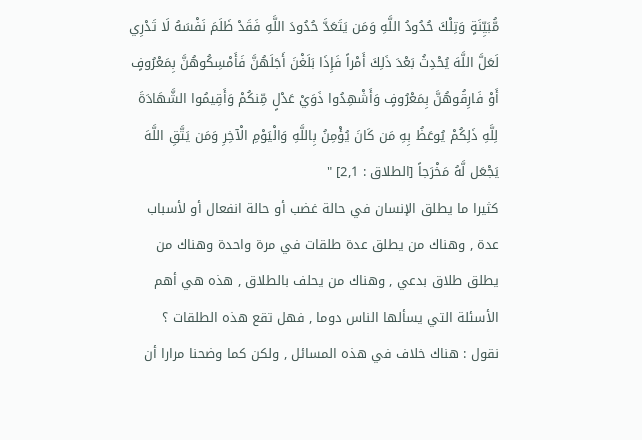مُّبَيِّنَةٍ وَتِلْكَ حُدُودُ اللَّهِ وَمَن يَتَعَدَّ حُدُودَ اللَّهِ فَقَدْ ظَلَمَ نَفْسَهُ لَا تَدْرِي لَعَلَّ اللَّهَ يُحْدِثُ بَعْدَ ذَلِكَ أَمْراً فَإِذَا بَلَغْنَ أَجَلَهُنَّ فَأَمْسِكُوهُنَّ بِمَعْرُوفٍ أَوْ فَارِقُوهُنَّ بِمَعْرُوفٍ وَأَشْهِدُوا ذَوَيْ عَدْلٍ مِّنكُمْ وَأَقِيمُوا الشَّهَادَةَ لِلَّهِ ذَلِكُمْ يُوعَظُ بِهِ مَن كَانَ يُؤْمِنُ بِاللَّهِ وَالْيَوْمِ الْآخِرِ وَمَن يَتَّقِ اللَّهَ يَجْعَل لَّهُ مَخْرَجاً [الطلاق : 2,1] "
كثيرا ما يطلق الإنسان في حالة غضب أو حالة انفعال أو لأسباب عدة , وهناك من يطلق عدة طلقات في مرة واحدة وهناك من يطلق طلاق بدعي , وهناك من يحلف بالطلاق , هذه هي أهم الأسئلة التي يسألها الناس دوما , فهل تقع هذه الطلقات ؟
نقول : هناك خلاف في هذه المسائل , ولكن كما وضحنا مرارا أن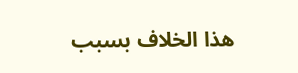هذا الخلاف بسبب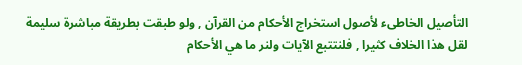التأصيل الخاطىء لأصول استخراج الأحكام من القرآن , ولو طبقت بطريقة مباشرة سليمة لقل هذا الخلاف كثيرا , فلنتتبع الآيات ولنر ما هي الأحكام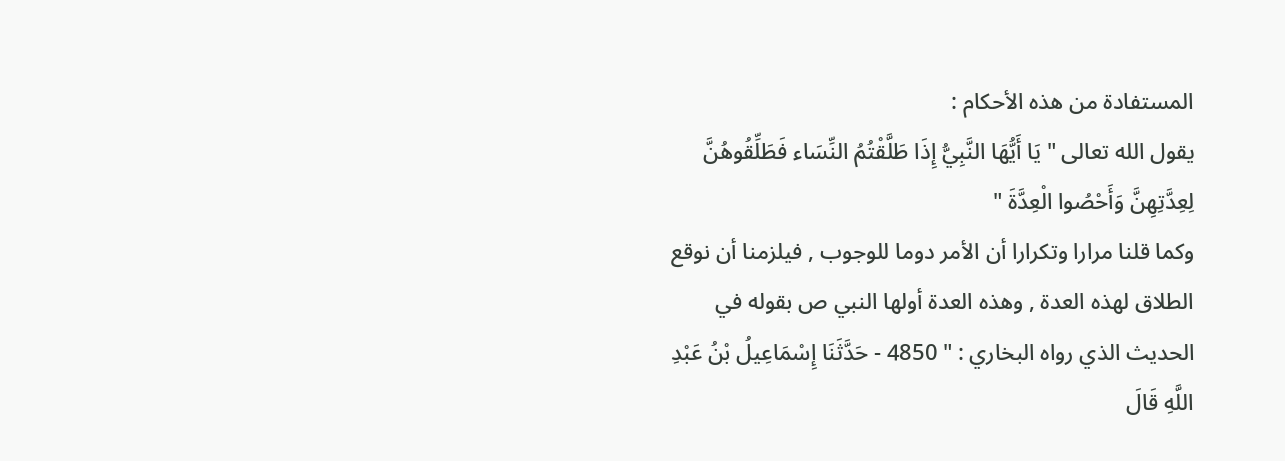المستفادة من هذه الأحكام :
يقول الله تعالى " يَا أَيُّهَا النَّبِيُّ إِذَا طَلَّقْتُمُ النِّسَاء فَطَلِّقُوهُنَّ لِعِدَّتِهِنَّ وَأَحْصُوا الْعِدَّةَ "
وكما قلنا مرارا وتكرارا أن الأمر دوما للوجوب , فيلزمنا أن نوقع الطلاق لهذه العدة , وهذه العدة أولها النبي ص بقوله في الحديث الذي رواه البخاري : " 4850 - حَدَّثَنَا إِسْمَاعِيلُ بْنُ عَبْدِ اللَّهِ قَالَ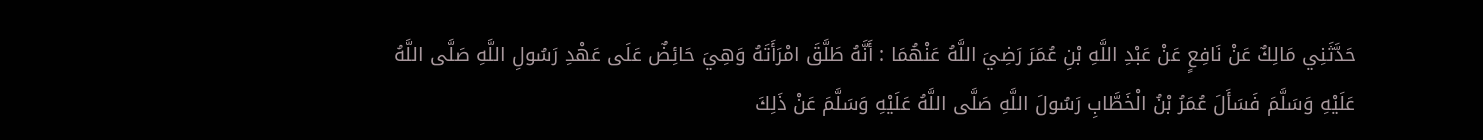حَدَّثَنِي مَالِكٌ عَنْ نَافِعٍ عَنْ عَبْدِ اللَّهِ بْنِ عُمَرَ رَضِيَ اللَّهُ عَنْهُمَا : أَنَّهُ طَلَّقَ امْرَأَتَهُ وَهِيَ حَائِضٌ عَلَى عَهْدِ رَسُولِ اللَّهِ صَلَّى اللَّهُ عَلَيْهِ وَسَلَّمَ فَسَأَلَ عُمَرُ بْنُ الْخَطَّابِ رَسُولَ اللَّهِ صَلَّى اللَّهُ عَلَيْهِ وَسَلَّمَ عَنْ ذَلِكَ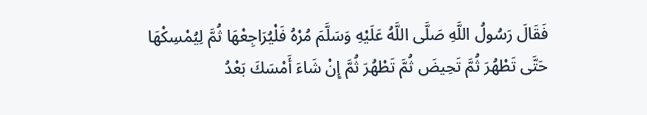فَقَالَ رَسُولُ اللَّهِ صَلَّى اللَّهُ عَلَيْهِ وَسَلَّمَ مُرْهُ فَلْيُرَاجِعْهَا ثُمَّ لِيُمْسِكْهَا حَتَّى تَطْهُرَ ثُمَّ تَحِيضَ ثُمَّ تَطْهُرَ ثُمَّ إِنْ شَاءَ أَمْسَكَ بَعْدُ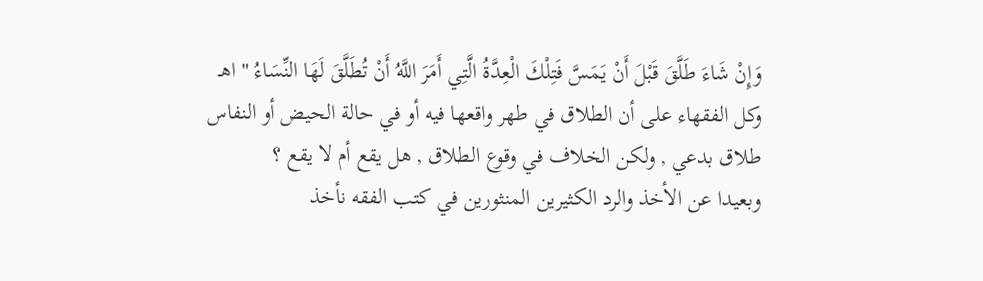وَإِنْ شَاءَ طَلَّقَ قَبْلَ أَنْ يَمَسَّ فَتِلْكَ الْعِدَّةُ الَّتِي أَمَرَ اللَّهُ أَنْ تُطَلَّقَ لَهَا النِّسَاءُ " اهـ
وكل الفقهاء على أن الطلاق في طهر واقعها فيه أو في حالة الحيض أو النفاس طلاق بدعي , ولكن الخلاف في وقوع الطلاق , هل يقع أم لا يقع ؟
وبعيدا عن الأخذ والرد الكثيرين المنثورين في كتب الفقه نأخذ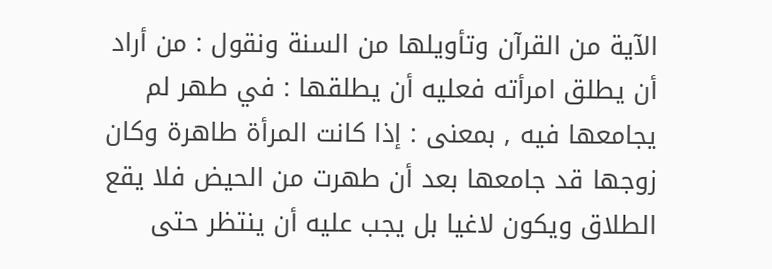الآية من القرآن وتأويلها من السنة ونقول : من أراد أن يطلق امرأته فعليه أن يطلقها : في طهر لم يجامعها فيه , بمعنى : إذا كانت المرأة طاهرة وكان زوجها قد جامعها بعد أن طهرت من الحيض فلا يقع الطلاق ويكون لاغيا بل يجب عليه أن ينتظر حتى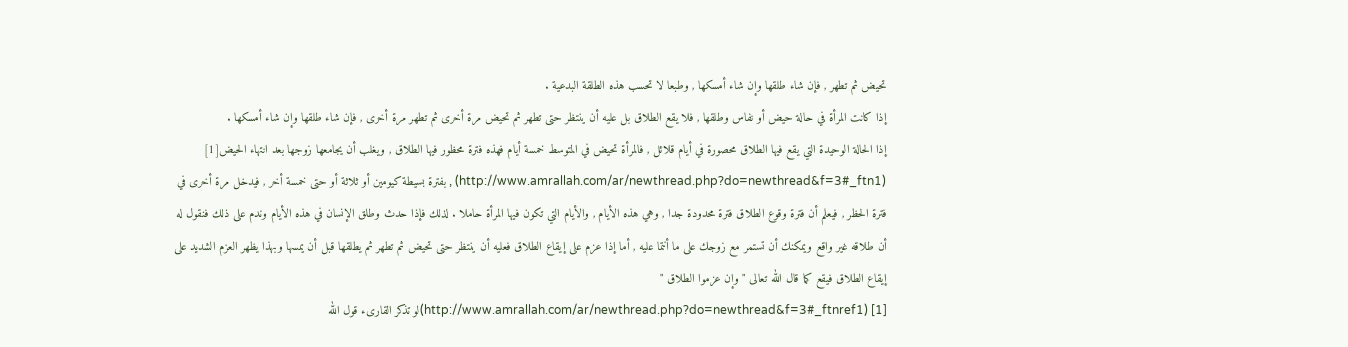تحيض ثم تطهر , فإن شاء طلقها وإن شاء أمسكها , وطبعا لا تحسب هذه الطلقة البدعية .
إذا كانت المرأة في حالة حيض أو نفاس وطلقها , فلا يقع الطلاق بل عليه أن ينتظر حتى تطهر ثم تحيض مرة أخرى ثم تطهر مرة أخرى , فإن شاء طلقها وإن شاء أمسكها .
إذا الحالة الوحيدة التي يقع فيها الطلاق محصورة في أيام قلائل , فالمرأة تحيض في المتوسط خمسة أيام فهذه فترة محظور فيها الطلاق , ويغلب أن يجامعها زوجها بعد انتهاء الحيض[1] (http://www.amrallah.com/ar/newthread.php?do=newthread&f=3#_ftn1) , بفترة بسيطة كيومين أو ثلاثة أو حتى خمسة أخر , فيدخل مرة أخرى في فترة الحظر , فيعلم أن فترة وقوع الطلاق فترة محدودة جدا , وهي هذه الأيام , والأيام التي تكون فيها المرأة حاملا . لذلك فإذا حدث وطلق الإنسان في هذه الأيام وندم على ذلك فنقول له أن طلاقه غير واقع ويمكنك أن تستمر مع زوجك على ما أنتما عليه , أما إذا عزم على إيقاع الطلاق فعليه أن ينتظر حتى تحيض ثم تطهر ثم يطلقها قبل أن يمسها وبهذا يظهر العزم الشديد على إيقاع الطلاق فيقع كما قال الله تعالى " وإن عزموا الطلاق "
[1] (http://www.amrallah.com/ar/newthread.php?do=newthread&f=3#_ftnref1)لو تذكر القارىء قول الله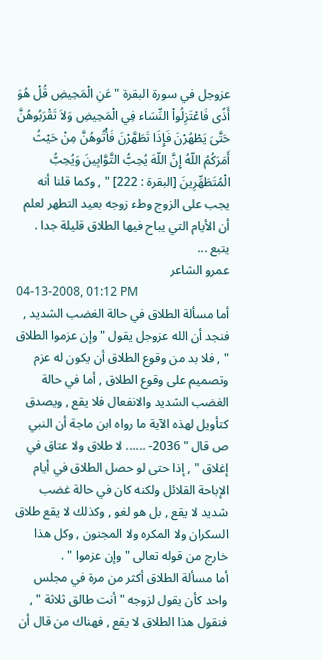عزوجل في سورة البقرة " عَنِ الْمَحِيضِ قُلْ هُوَ أَذًى فَاعْتَزِلُواْ النِّسَاء فِي الْمَحِيضِ وَلاَ تَقْرَبُوهُنَّ حَتَّىَ يَطْهُرْنَ فَإِذَا تَطَهَّرْنَ فَأْتُوهُنَّ مِنْ حَيْثُ أَمَرَكُمُ اللّهُ إِنَّ اللّهَ يُحِبُّ التَّوَّابِينَ وَيُحِبُّ الْمُتَطَهِّرِينَ [البقرة : 222] " , وكما قلنا أنه يجب على الزوج وطء زوجه بعيد التطهر لعلم أن الأيام التي يباح فيها الطلاق قليلة جدا .
يتبع ...
عمرو الشاعر
04-13-2008, 01:12 PM
أما مسألة الطلاق في حالة الغضب الشديد , فنجد أن الله عزوجل يقول " وإن عزموا الطلاق " , فلا بد من وقوع الطلاق أن يكون له عزم وتصميم على وقوع الطلاق , أما في حالة الغضب الشديد والانفعال فلا يقع , ويصدق كتأويل لهذه الآية ما رواه ابن ماجة أن النبي ص قال " 2036- ...... لا طلاق ولا عتاق في إغلاق " , إذا حتى لو حصل الطلاق في أيام الإباحة القلائل ولكنه كان في حالة غضب شديد لا يقع , بل هو لغو , وكذلك لا يقع طلاق السكران ولا المكره ولا المجنون , وكل هذا خارج من قوله تعالى " وإن عزموا " .
أما مسألة الطلاق أكثر من مرة في مجلس واحد كأن يقول لزوجه " أنت طالق ثلاثة " , فنقول هذا الطلاق لا يقع , فهناك من قال أن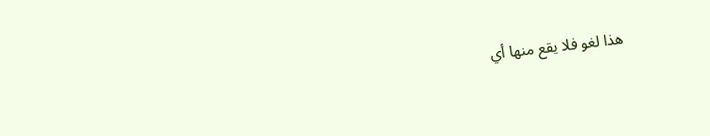هذا لغو فلا يقع منها أي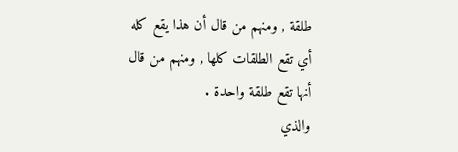طلقة , ومنهم من قال أن هذا يقع كله أي تقع الطلقات كلها , ومنهم من قال أنها تقع طلقة واحدة .
والذي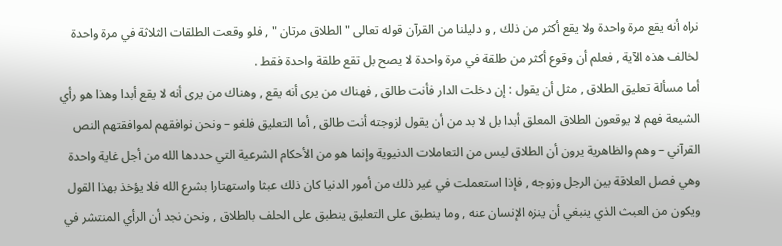نراه أنه يقع مرة واحدة ولا يقع أكثر من ذلك , و دليلنا من القرآن قوله تعالى " الطلاق مرتان " , فلو وقعت الطلقات الثلاثة في مرة واحدة لخالف هذه الآية , فعلم أن وقوع أكثر من طلقة في مرة واحدة لا يصح بل تقع طلقة واحدة فقط .
أما مسألة تعليق الطلاق , مثل أن يقول : إن دخلت الدار فأنت طالق , فهناك من يرى أنه يقع , وهناك من يرى أنه لا يقع أبدا وهذا هو رأي الشيعة فهم لا يوقعون الطلاق المعلق أبدا بل لا بد من أن يقول لزوجته أنت طالق , أما التعليق فلغو – ونحن نوافقهم لموافقتهم النص القرآني – وهم والظاهرية يرون أن الطلاق ليس من التعاملات الدنيوية وإنما هو من الأحكام الشرعية التي حددها الله من أجل غاية واحدة وهي فصل العلاقة بين الرجل وزوجه , فإذا استعملت في غير ذلك من أمور الدنيا كان ذلك عبثا واستهتارا بشرع الله فلا يؤخذ بهذا القول ويكون من العبث الذي ينبغي أن ينزه الإنسان عنه , وما ينطبق على التعليق ينطبق على الحلف بالطلاق , ونحن نجد أن الرأي المنتشر في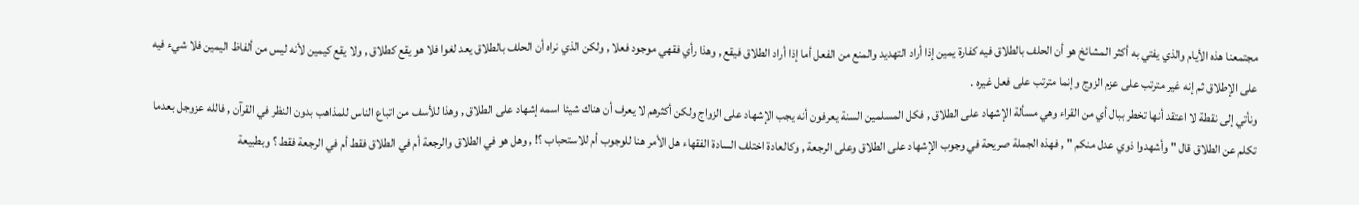مجتمعنا هذه الأيام والذي يفتي به أكثر المشائخ هو أن الحلف بالطلاق فيه كفارة يمين إذا أراد التهديد والمنع من الفعل أما إذا أراد الطلاق فيقع , وهذا رأي فقهي موجود فعلا , ولكن الذي نراه أن الحلف بالطلاق يعد لغوا فلا هو يقع كطلاق , ولا يقع كيمين لأنه ليس من ألفاظ اليمين فلا شيء فيه على الإطلاق ثم إنه غير مترتب على عزم الزوج وإنما مترتب على فعل غيره .
ونأتي إلى نقطة لا اعتقد أنها تخطر ببال أي من القراء وهي مسألة الإشهاد على الطلاق , فكل المسلمين السنة يعرفون أنه يجب الإشهاد على الزواج ولكن أكثرهم لا يعرف أن هناك شيئا اسمه إشهاد على الطلاق , وهذا للأسف من اتباع الناس للمذاهب بدون النظر في القرآن , فالله عزوجل بعدما تكلم عن الطلاق قال " وأشهدوا ذوي عدل منكم " , فهذه الجملة صريحة في وجوب الإشهاد على الطلاق وعلى الرجعة , وكالعادة اختلف السادة الفقهاء هل الأمر هنا للوجوب أم للاستحباب ؟! , وهل هو في الطلاق والرجعة أم في الطلاق فقط أم في الرجعة فقط ؟ وبطبيعة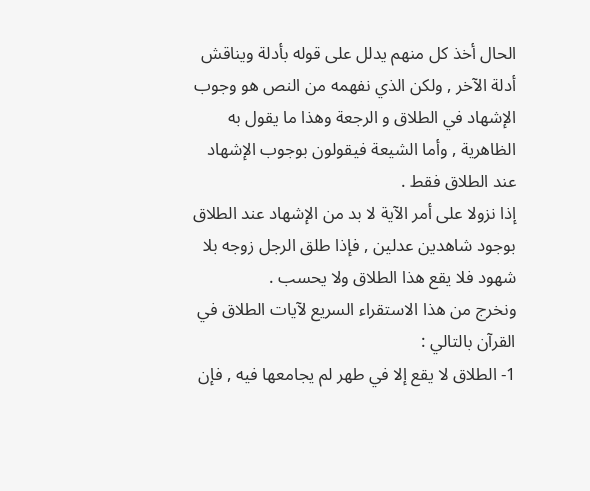الحال أخذ كل منهم يدلل على قوله بأدلة ويناقش أدلة الآخر , ولكن الذي نفهمه من النص هو وجوب الإشهاد في الطلاق و الرجعة وهذا ما يقول به الظاهرية , وأما الشيعة فيقولون بوجوب الإشهاد عند الطلاق فقط .
إذا نزولا على أمر الآية لا بد من الإشهاد عند الطلاق بوجود شاهدين عدلين , فإذا طلق الرجل زوجه بلا شهود فلا يقع هذا الطلاق ولا يحسب .
ونخرج من هذا الاستقراء السريع لآيات الطلاق في القرآن بالتالي :
1- الطلاق لا يقع إلا في طهر لم يجامعها فيه , فإن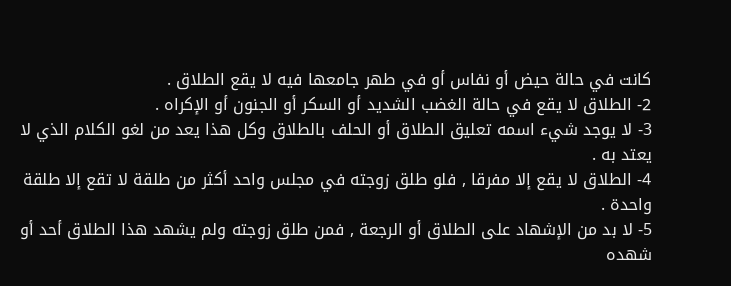كانت في حالة حيض أو نفاس أو في طهر جامعها فيه لا يقع الطلاق .
2- الطلاق لا يقع في حالة الغضب الشديد أو السكر أو الجنون أو الإكراه .
3- لا يوجد شيء اسمه تعليق الطلاق أو الحلف بالطلاق وكل هذا يعد من لغو الكلام الذي لا يعتد به .
4- الطلاق لا يقع إلا مفرقا , فلو طلق زوجته في مجلس واحد أكثر من طلقة لا تقع إلا طلقة واحدة .
5- لا بد من الإشهاد على الطلاق أو الرجعة , فمن طلق زوجته ولم يشهد هذا الطلاق أحد أو شهده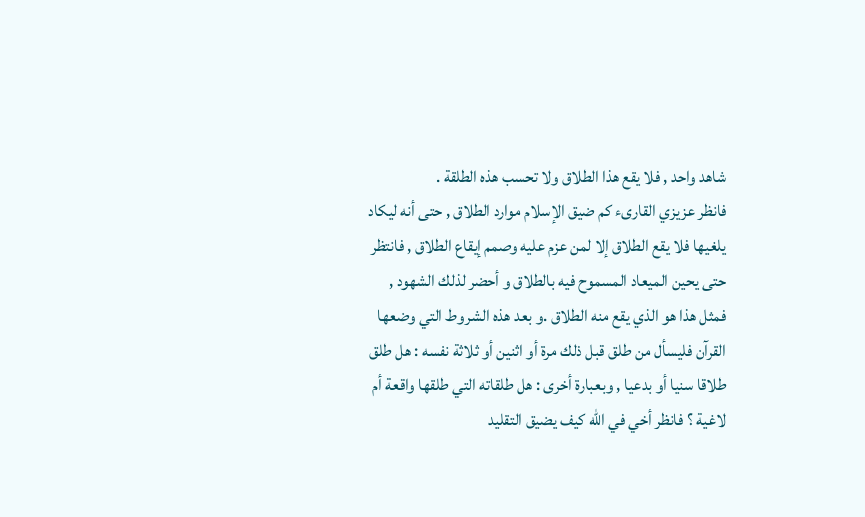شاهد واحد , فلا يقع هذا الطلاق ولا تحسب هذه الطلقة .
فانظر عزيزي القارىء كم ضيق الإسلام موارد الطلاق , حتى أنه ليكاد يلغيها فلا يقع الطلاق إلا لمن عزم عليه وصمم إيقاع الطلاق , فانتظر حتى يحين الميعاد المسموح فيه بالطلاق و أحضر لذلك الشهود , فمثل هذا هو الذي يقع منه الطلاق .و بعد هذه الشروط التي وضعها القرآن فليسأل من طلق قبل ذلك مرة أو اثنين أو ثلاثة نفسه : هل طلق طلاقا سنيا أو بدعيا , وبعبارة أخرى : هل طلقاته التي طلقها واقعة أم لاغية ؟ فانظر أخي في الله كيف يضيق التقليد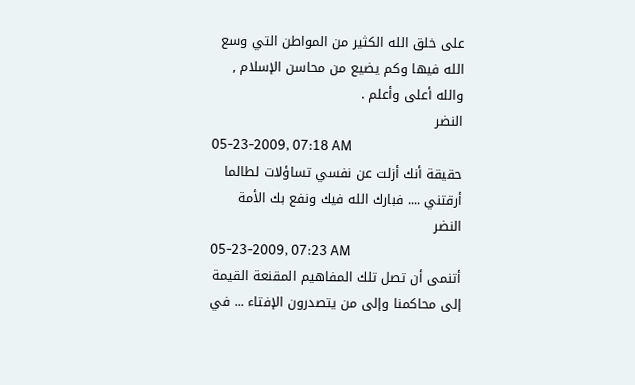على خلق الله الكثير من المواطن التي وسع الله فيها وكم يضيع من محاسن الإسلام , والله أعلى وأعلم .
النضر
05-23-2009, 07:18 AM
حقيقة أنك أزلت عن نفسي تساؤلات لطالما أرقتني .... فبارك الله فيك ونفع بك الأمة
النضر
05-23-2009, 07:23 AM
أتنمى أن تصل تلك المفاهيم المقنعة القيمة إلى محاكمنا وإلى من يتصدرون الإفتاء ... في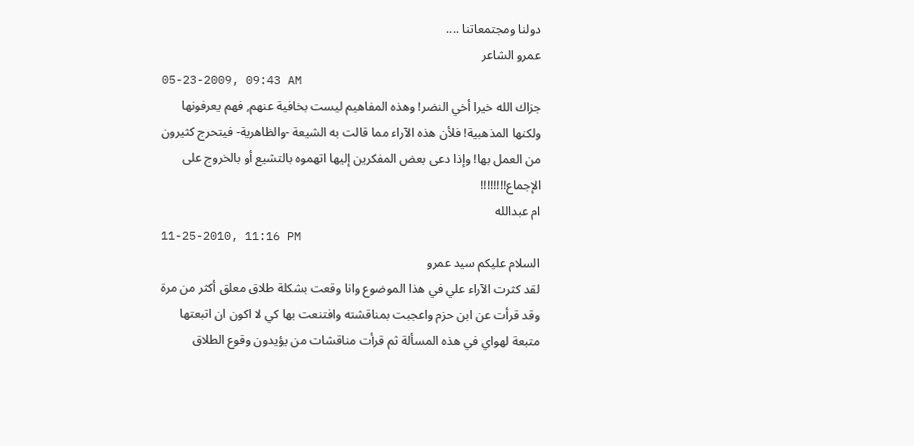دولنا ومجتمعاتنا ....
عمرو الشاعر
05-23-2009, 09:43 AM
جزاك الله خيرا أخي النضر! وهذه المفاهيم ليست بخافية عنهم, فهم يعرفونها ولكنها المذهبية! فلأن هذه الآراء مما قالت به الشيعة -والظاهرية- فيتحرج كثيرون من العمل بها! وإذا دعى بعض المفكرين إليها اتهموه بالتشيع أو بالخروج على الإجماع!!!!!!!!
ام عبدالله
11-25-2010, 11:16 PM
السلام عليكم سيد عمرو
لقد كثرت الآراء علي في هذا الموضوع وانا وقعت بشكلة طلاق معلق أكثر من مرة وقد قرأت عن ابن حزم واعجبت بمناقشته وافتنعت بها كي لا اكون ان اتبعتها متبعة لهواي في هذه المسألة ثم قرأت مناقشات من يؤيدون وقوع الطلاق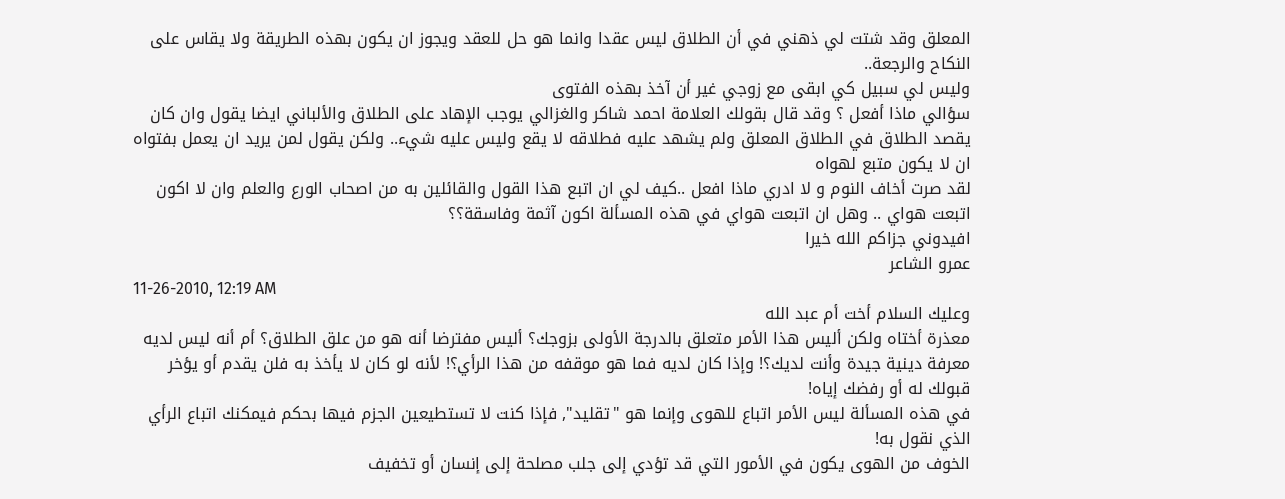المعلق وقد شتت لي ذهني في أن الطلاق ليس عقدا وانما هو حل للعقد ويجوز ان يكون بهذه الطريقة ولا يقاس على النكاح والرجعة..
وليس لي سبيل كي ابقى مع زوجي غير أن آخذ بهذه الفتوى
سؤالي ماذا أفعل ؟ وقد قال بقولك العلامة احمد شاكر والغزالي يوجب الإهاد على الطلاق والألباني ايضا يقول وان كان يقصد الطلاق في الطلاق المعلق ولم يشهد عليه فطلاقه لا يقع وليس عليه شيء.. ولكن يقول لمن يريد ان يعمل بفتواه ان لا يكون متبع لهواه
لقد صرت أخاف النوم و لا ادري ماذا افعل ..كيف لي ان اتبع هذا القول والقائلين به من اصحاب الورع والعلم وان لا اكون اتبعت هواي .. وهل ان اتبعت هواي في هذه المسألة اكون آثمة وفاسقة؟؟
افيدوني جزاكم الله خيرا
عمرو الشاعر
11-26-2010, 12:19 AM
وعليك السلام أخت أم عبد الله
معذرة أختاه ولكن أليس هذا الأمر متعلق بالدرجة الأولى بزوجك؟ أليس مفترضا أنه هو من علق الطلاق؟ أم أنه ليس لديه معرفة دينية جيدة وأنت لديك؟! وإذا كان لديه فما هو موقفه من هذا الرأي؟! لأنه لو كان لا يأخذ به فلن يقدم أو يؤخر قبولك له أو رفضك إياه!
في هذه المسألة ليس الأمر اتباع للهوى وإنما هو "تقليد", فإذا كنت لا تستطيعين الجزم فيها بحكم فيمكنك اتباع الرأي الذي نقول به!
الخوف من الهوى يكون في الأمور التي قد تؤدي إلى جلب مصلحة إلى إنسان أو تخفيف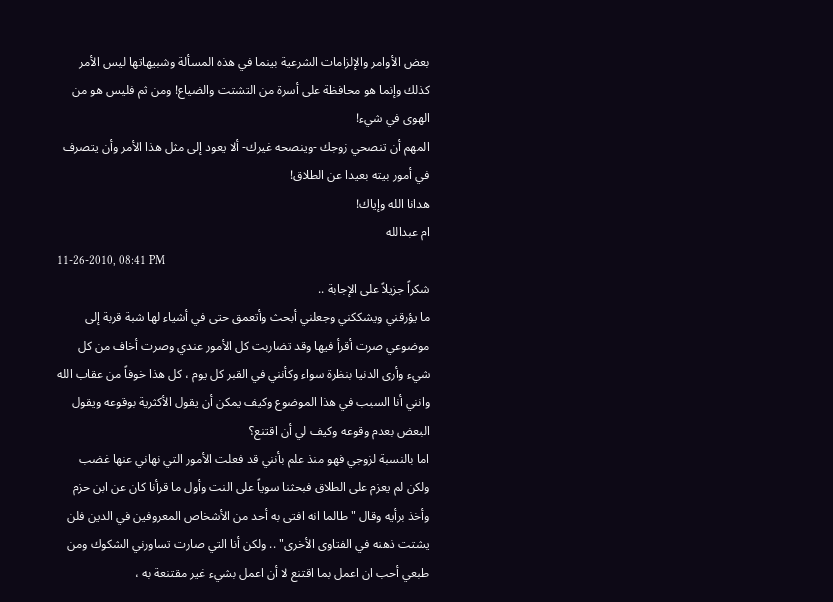بعض الأوامر والإلزامات الشرعية بينما في هذه المسألة وشبيهاتها ليس الأمر كذلك وإنما هو محافظة على أسرة من التشتت والضياع! ومن ثم فليس هو من الهوى في شيء!
المهم أن تنصحي زوجك -وينصحه غيرك- ألا يعود إلى مثل هذا الأمر وأن يتصرف في أمور بيته بعيدا عن الطلاق!
هدانا الله وإياك!
ام عبدالله
11-26-2010, 08:41 PM
شكراً جزيلاً على الإجابة ..
ما يؤرقني ويشككني وجعلني أبحث وأتعمق حتى في أشياء لها شبة قربة إلى موضوعي صرت أقرأ فيها وقد تضاربت كل الأمور عندي وصرت أخاف من كل شيء وأرى الدنيا بنظرة سواء وكأنني في القبر كل يوم ، كل هذا خوفاً من عقاب الله وانني أنا السبب في هذا الموضوع وكيف يمكن أن يقول الأكثرية بوقوعه ويقول البعض بعدم وقوعه وكيف لي أن اقتنع؟
اما بالنسبة لزوجي فهو منذ علم بأنني قد فعلت الأمور التي نهاني عنها غضب ولكن لم يعزم على الطلاق فبحثنا سوياً على النت وأول ما قرأنا كان عن ابن حزم وأخذ برأيه وقال " طالما انه افتى به أحد من الأشخاص المعروفين في الدين فلن يشتت ذهنه في الفتاوى الأخرى" .. ولكن أنا التي صارت تساورني الشكوك ومن طبعي أحب ان اعمل بما اقتنع لا أن اعمل بشيء غير مقتنعة به ،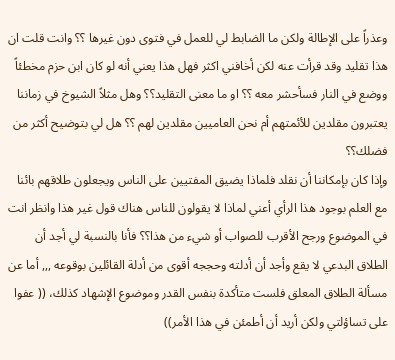وعذراً على الإطالة ولكن ما الضابط لي للعمل في فتوى دون غيرها ؟؟ وانت قلت ان هذا تقليد وقد قرأت عنه لكن أخافني اكثر فهل هذا يعني أنه لو كان ابن حزم مخطئاً ووضع في النار فسأحشر معه ؟؟ او ما معنى التقليد؟؟ وهل مثلاً الشيوخ في زماننا يعتبرون مقلدين للأئمتهم أم نحن العاميين مقلدين لهم ؟؟ هل لي بتوضيح أكثر من فضلك؟؟
وإذا كان بإمكاننا أن نقلد فلماذا يضيق المفتيين على الناس ويجعلون طلاقهم بائنا مع العلم بوجود هذا الرأي أعني لماذا لا يقولون للناس هناك قول غير هذا وانظر انت في الموضوع ورجح الأقرب للصواب أو شيء من هذا؟؟ فأنا بالنسبة لي أجد أن الطلاق البدعي لا يقع وأجد أن أدلته وحججه أقوى من أدلة القائلين بوقوعه ,,, أما عن مسألة الطلاق المعلق فلست متأكدة بنفس القدر وموضوع الإشهاد كذلك، (( عفوا على تساؤلتي ولكن أريد أن أطمئن في هذا الأمر))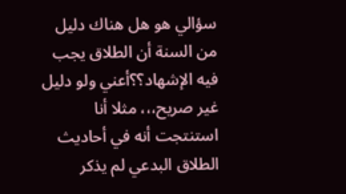سؤالي هو هل هناك دليل من السنة أن الطلاق يجب فيه الإشهاد؟؟أعني ولو دليل غير صريح،،، مثلا أنا استنتجت أنه في أحاديث الطلاق البدعي لم يذكر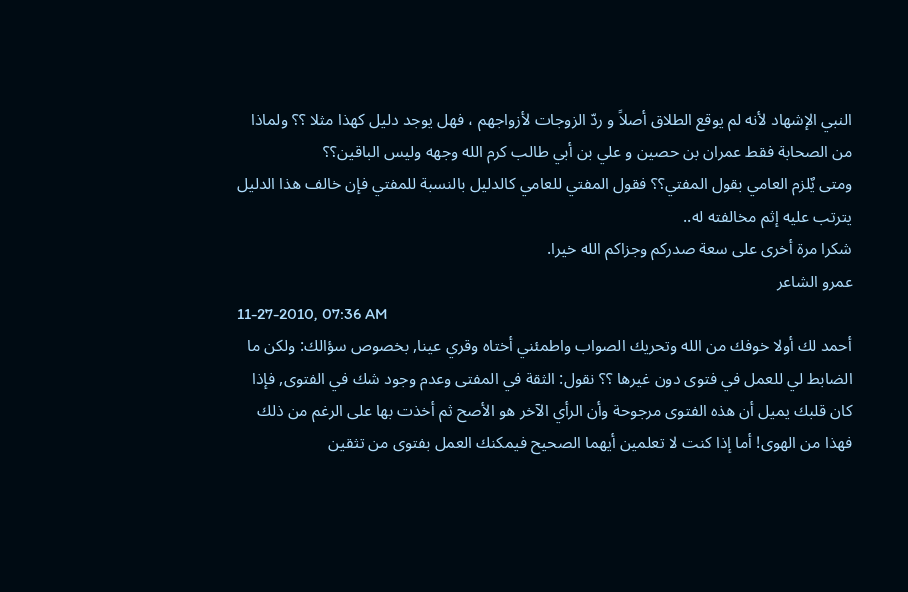النبي الإشهاد لأنه لم يوقع الطلاق أصلاً و ردّ الزوجات لأزواجهم ، فهل يوجد دليل كهذا مثلا ؟؟ ولماذا من الصحابة فقط عمران بن حصين و علي بن أبي طالب كرم الله وجهه وليس الباقين؟؟
ومتى يٌلزم العامي بقول المفتي؟؟ فقول المفتي للعامي كالدليل بالنسبة للمفتي فإن خالف هذا الدليل يترتب عليه إثم مخالفته له..
شكرا مرة أخرى على سعة صدركم وجزاكم الله خيرا.
عمرو الشاعر
11-27-2010, 07:36 AM
أحمد لك أولا خوفك من الله وتحريك الصواب واطمئني أختاه وقري عينا, بخصوص سؤالك: ولكن ما الضابط لي للعمل في فتوى دون غيرها ؟؟ نقول: الثقة في المفتى وعدم وجود شك في الفتوى, فإذا كان قلبك يميل أن هذه الفتوى مرجوحة وأن الرأي الآخر هو الأصح ثم أخذت بها على الرغم من ذلك فهذا من الهوى! أما إذا كنت لا تعلمين أيهما الصحيح فيمكنك العمل بفتوى من تثقين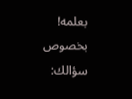بعلمه!
بخصوص سؤالك: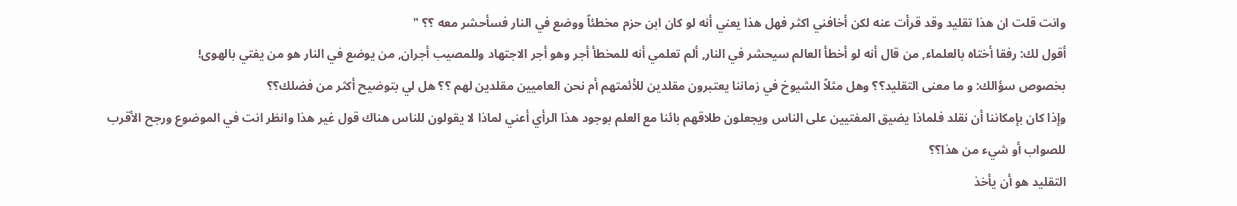وانت قلت ان هذا تقليد وقد قرأت عنه لكن أخافني اكثر فهل هذا يعني أنه لو كان ابن حزم مخطئاً ووضع في النار فسأحشر معه ؟؟ "
أقول لك: رفقا أختاه بالعلماء, من قال أنه لو أخطأ العالم سيحشر في النار, ألم تعلمي أنه للمخطأ أجر وهو أجر الاجتهاد وللمصيب أجران, من يوضع في النار هو من يفتي بالهوى!
بخصوص سؤالك: و ما معنى التقليد؟؟ وهل مثلاً الشيوخ في زماننا يعتبرون مقلدين للأئمتهم أم نحن العاميين مقلدين لهم ؟؟ هل لي بتوضيح أكثر من فضلك؟؟
وإذا كان بإمكاننا أن نقلد فلماذا يضيق المفتيين على الناس ويجعلون طلاقهم بائنا مع العلم بوجود هذا الرأي أعني لماذا لا يقولون للناس هناك قول غير هذا وانظر انت في الموضوع ورجح الأقرب للصواب أو شيء من هذا؟؟
التقليد هو أن يأخذ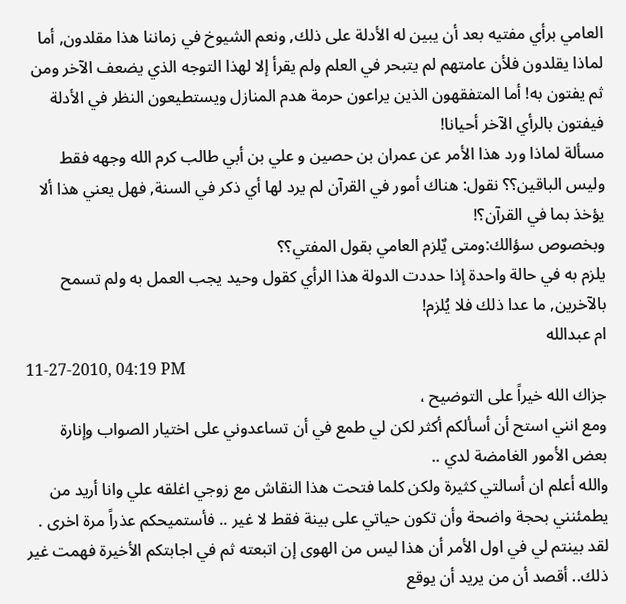العامي برأي مفتيه بعد أن يبين له الأدلة على ذلك, ونعم الشيوخ في زماننا هذا مقلدون, أما لماذا يقلدون فلأن عامتهم لم يتبحر في العلم ولم يقرأ إلا لهذا التوجه الذي يضعف الآخر ومن ثم يفتون به! أما المتفقهون الذين يراعون حرمة هدم المنازل ويستطيعون النظر في الأدلة فيفتون بالرأي الآخر أحيانا!
مسألة لماذا ورد هذا الأمر عن عمران بن حصين و علي بن أبي طالب كرم الله وجهه فقط وليس الباقين؟؟ نقول: هناك أمور في القرآن لم يرد لها أي ذكر في السنة, فهل يعني هذا ألا يؤخذ بما في القرآن؟!
وبخصوص سؤالك:ومتى يٌلزم العامي بقول المفتي؟؟
يلزم به في حالة واحدة إذا حددت الدولة هذا الرأي كقول وحيد يجب العمل به ولم تسمح بالآخرين, ما عدا ذلك فلا يُلزم!
ام عبدالله
11-27-2010, 04:19 PM
جزاك الله خيراً على التوضيح ،
ومع انني استح أن أسألكم أكثر لكن لي طمع في أن تساعدوني على اختيار الصواب وإنارة بعض الأمور الغامضة لدي ..
والله أعلم ان أسالتي كثيرة ولكن كلما فتحت هذا النقاش مع زوجي اغلقه علي وانا أريد من يطمئنني بحجة واضحة وأن تكون حياتي على بينة فقط لا غير .. فأستميحكم عذراً مرة اخرى .
لقد بينتم لي في اول الأمر أن هذا ليس من الهوى إن اتبعته ثم في اجابتكم الأخيرة فهمت غير ذلك.. أقصد أن من يريد أن يوقع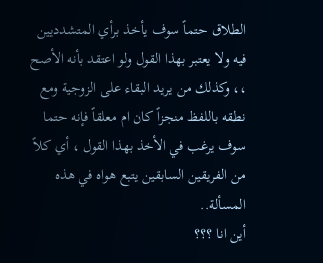الطلاق حتماً سوف يأخذ برأي المتشدديين فيه ولا يعتبر بهذا القول ولو اعتقد بأنه الأصح ،، وكذلك من يريد البقاء على الزوجية ومع نطقه باللفظ منجزاً كان ام معلقاً فإنه حتما سوف يرغب في الأخذ بهذا القول ، أي كلاً من الفريقين السابقين يتبع هواه في هذه المسألة..
أين انا ؟؟؟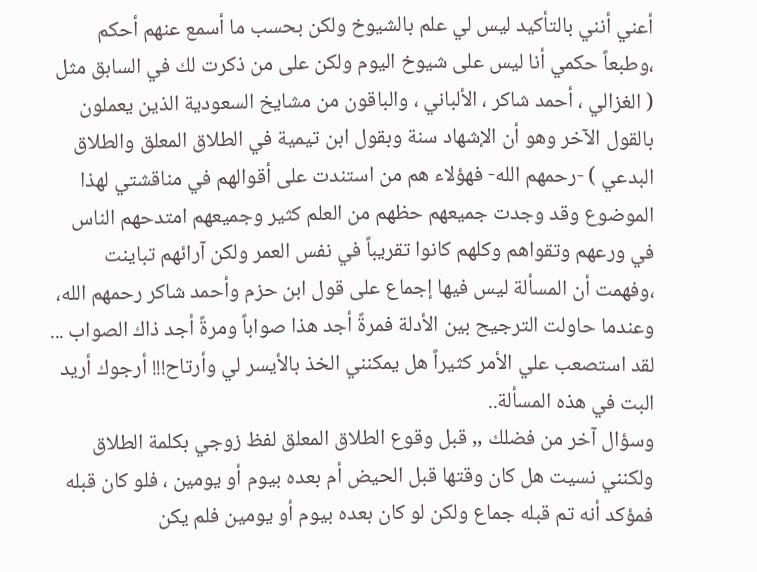أعني أنني بالتأكيد ليس لي علم بالشيوخ ولكن بحسب ما أسمع عنهم أحكم ،وطبعاً حكمي أنا ليس على شيوخ اليوم ولكن على من ذكرت لك في السابق مثل ( الغزالي ، أحمد شاكر ، الألباني ، والباقون من مشايخ السعودية الذين يعملون بالقول الآخر وهو أن الإشهاد سنة وبقول ابن تيمية في الطلاق المعلق والطلاق البدعي ) -رحمهم الله- فهؤلاء هم من استندت على أقوالهم في مناقشتي لهذا الموضوع وقد وجدت جميعهم حظهم من العلم كثير وجميعهم امتدحهم الناس في ورعهم وتقواهم وكلهم كانوا تقريباً في نفس العمر ولكن آرائهم تباينت ،وفهمت أن المسألة ليس فيها إجماع على قول ابن حزم وأحمد شاكر رحمهم الله، وعندما حاولت الترجيح بين الأدلة فمرةً أجد هذا صواباً ومرةً أجد ذاك الصواب ...
لقد استصعب علي الأمر كثيراً هل يمكنني الخذ بالأيسر لي وأرتاح!!! أرجوك أريد البت في هذه المسألة..
وسؤال آخر من فضلك ,, قبل وقوع الطلاق المعلق لفظ زوجي بكلمة الطلاق ولكنني نسيت هل كان وقتها قبل الحيض أم بعده بيوم أو يومين ، فلو كان قبله فمؤكد أنه تم قبله جماع ولكن لو كان بعده بيوم أو يومين فلم يكن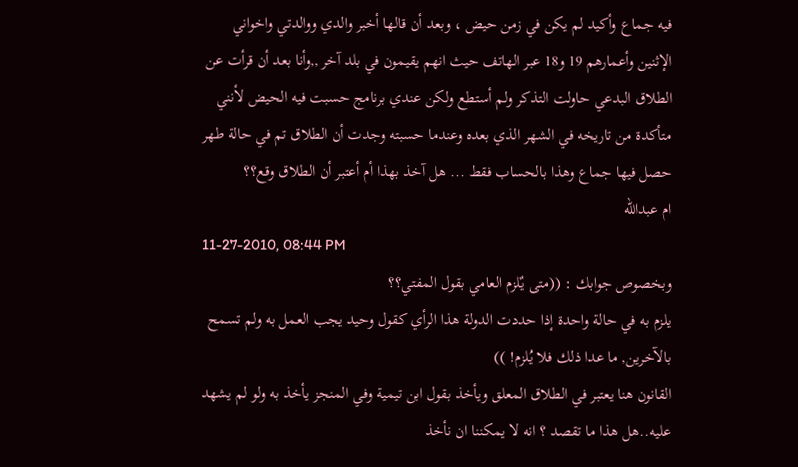فيه جماع وأكيد لم يكن في زمن حيض ، وبعد أن قالها أخبر والدي ووالدتي واخواني الإثنين وأعمارهم 19 و18 عبر الهاتف حيث انهم يقيمون في بلد آخر ,,وأنا بعد أن قرأت عن الطلاق البدعي حاولت التذكر ولم أستطع ولكن عندي برنامج حسبت فيه الحيض لأنني متأكدة من تاريخه في الشهر الذي بعده وعندما حسبته وجدت أن الطلاق تم في حالة طهر حصل فيها جماع وهذا بالحساب فقط ... هل آخذ بهذا أم أعتبر أن الطلاق وقع؟؟
ام عبدالله
11-27-2010, 08:44 PM
وبخصوص جوابك : ((متى يٌلزم العامي بقول المفتي؟؟
يلزم به في حالة واحدة إذا حددت الدولة هذا الرأي كقول وحيد يجب العمل به ولم تسمح بالآخرين, ما عدا ذلك فلا يُلزم! ))
القانون هنا يعتبر في الطلاق المعلق ويأخذ بقول ابن تيمية وفي المنجز يأخذ به ولو لم يشهد عليه..هل هذا ما تقصد ؟ انه لا يمكننا ان نأخذ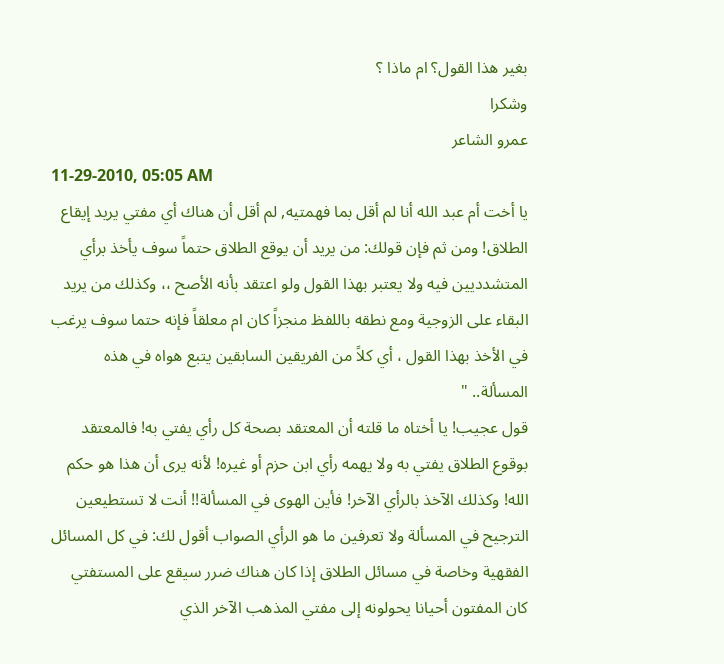بغير هذا القول؟ ام ماذا ؟
وشكرا
عمرو الشاعر
11-29-2010, 05:05 AM
يا أخت أم عبد الله أنا لم أقل بما فهمتيه, لم أقل أن هناك أي مفتي يريد إيقاع الطلاق! ومن ثم فإن قولك: من يريد أن يوقع الطلاق حتماً سوف يأخذ برأي المتشدديين فيه ولا يعتبر بهذا القول ولو اعتقد بأنه الأصح ،، وكذلك من يريد البقاء على الزوجية ومع نطقه باللفظ منجزاً كان ام معلقاً فإنه حتما سوف يرغب في الأخذ بهذا القول ، أي كلاً من الفريقين السابقين يتبع هواه في هذه المسألة.. "
قول عجيب! يا أختاه ما قلته أن المعتقد بصحة كل رأي يفتي به! فالمعتقد بوقوع الطلاق يفتي به ولا يهمه رأي ابن حزم أو غيره! لأنه يرى أن هذا هو حكم الله! وكذلك الآخذ بالرأي الآخر! فأين الهوى في المسألة!! أنت لا تستطيعين الترجيح في المسألة ولا تعرفين ما هو الرأي الصواب أقول لك: في كل المسائل الفقهية وخاصة في مسائل الطلاق إذا كان هناك ضرر سيقع على المستفتي كان المفتون أحيانا يحولونه إلى مفتي المذهب الآخر الذي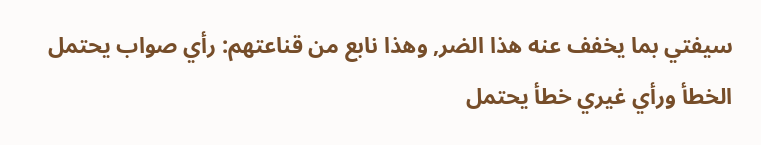سيفتي بما يخفف عنه هذا الضر, وهذا نابع من قناعتهم: رأي صواب يحتمل الخطأ ورأي غيري خطأ يحتمل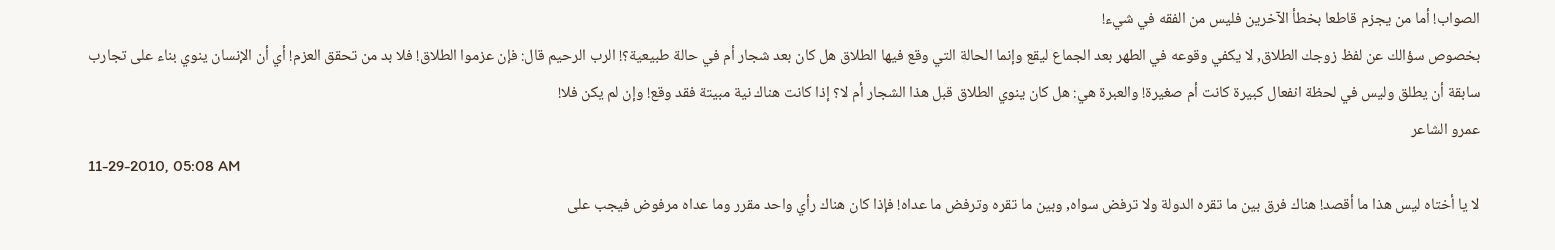الصواب! أما من يجزم قاطعا بخطأ الآخرين فليس من الفقه في شيء!
بخصوص سؤالك عن لفظ زوجك الطلاق, لا يكفي وقوعه في الطهر بعد الجماع ليقع وإنما الحالة التي وقع فيها الطلاق هل كان بعد شجار أم في حالة طبيعية؟! الرب الرحيم قال: فإن عزموا الطلاق! فلا بد من تحقق العزم! أي أن الإنسان ينوي بناء على تجارب سابقة أن يطلق وليس في لحظة انفعال كبيرة كانت أم صغيرة! والعبرة هي: هل كان ينوي الطلاق قبل هذا الشجار أم لا؟ إذا كانت هناك نية مبيتة فقد وقع! وإن لم يكن فلا!
عمرو الشاعر
11-29-2010, 05:08 AM
لا يا أختاه ليس هذا ما أقصد! هناك فرق بين ما تقره الدولة ولا ترفض سواه, وبين ما تقره وترفض ما عداه! فإذا كان هناك رأي واحد مقرر وما عداه مرفوض فيجب على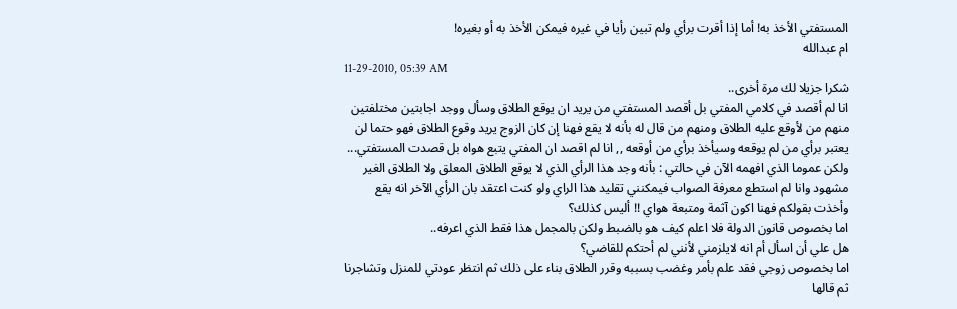المستفتي الأخذ به! أما إذا أقرت برأي ولم تبين رأيا في غيره فيمكن الأخذ به أو بغيره!
ام عبدالله
11-29-2010, 05:39 AM
شكرا جزيلا لك مرة أخرى..
انا لم أقصد في كلامي المفتي بل أقصد المستفتي من يريد ان يوقع الطلاق وسأل ووجد اجابتين مختلفتين منهم من لأوقع عليه الطلاق ومنهم من قال له بأنه لا يقع فهنا إن كان الزوج يريد وقوع الطلاق فهو حتما لن يعتبر برأي من لم يوقعه وسيأخذ برأي من أوقعه ,, انا لم اقصد ان المفتي يتبع هواه بل قصدت المستفتي... ولكن عموما الذي افهمه الآن في حالتي : بأنه وجد هذا الرأي الذي لا يوقع الطلاق المعلق ولا الطلاق الغير مشهود وانا لم استطع معرفة الصواب فيمكنني تقليد هذا الراي ولو كنت اعتقد بان الرأي الآخر انه يقع وأخذت بقولكم فهنا اكون آثمة ومتبعة هواي !! أليس كذلك؟
اما بخصوص قانون الدولة فلا اعلم كيف هو بالضبط ولكن بالمجمل هذا فقط الذي اعرفه..
هل علي أن اسأل أم انه لايلزمني لأنني لم أحتكم للقاضي؟
اما بخصوص زوجي فقد علم بأمر وغضب بسببه وقرر الطلاق بناء على ذلك ثم انتظر عودتي للمنزل وتشاجرنا ثم قالها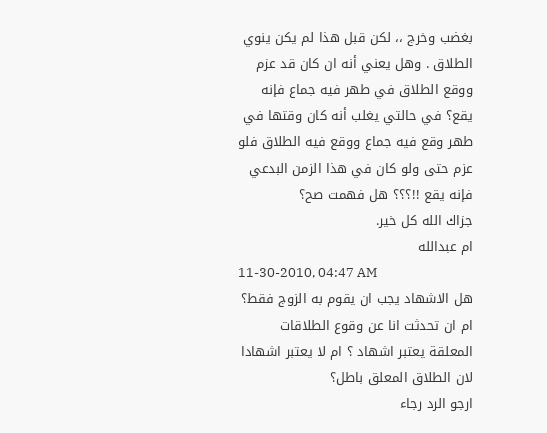بغضب وخرج ،، لكن قبل هذا لم يكن ينوي الطلاق . وهل يعني أنه ان كان قد عزم ووقع الطلاق في طهر فيه جماع فإنه يقع؟ في حالتي يغلب أنه كان وقتها في طهر وقع فيه جماع ووقع فيه الطلاق فلو عزم حتى ولو كان في هذا الزمن البدعي فإنه يقع !!؟؟؟ هل فهمت صح؟
جزاك الله كل خير.
ام عبدالله
11-30-2010, 04:47 AM
هل الاشهاد يجب ان يقوم به الزوج فقط؟ ام ان تحدثت انا عن وقوع الطلاقات المعلقة يعتبر اشهاد ؟ ام لا يعتبر اشهادا لان الطلاق المعلق باطل؟
ارجو الرد رجاء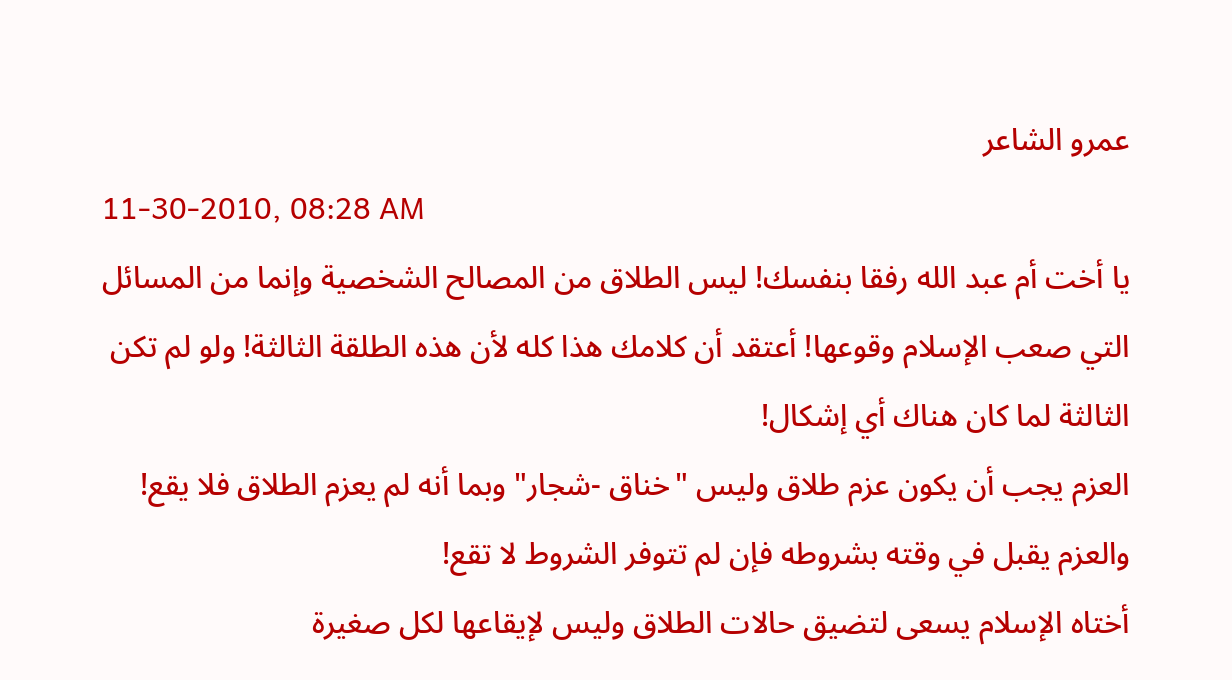عمرو الشاعر
11-30-2010, 08:28 AM
يا أخت أم عبد الله رفقا بنفسك! ليس الطلاق من المصالح الشخصية وإنما من المسائل التي صعب الإسلام وقوعها! أعتقد أن كلامك هذا كله لأن هذه الطلقة الثالثة! ولو لم تكن الثالثة لما كان هناك أي إشكال!
العزم يجب أن يكون عزم طلاق وليس "خناق -شجار" وبما أنه لم يعزم الطلاق فلا يقع!
والعزم يقبل في وقته بشروطه فإن لم تتوفر الشروط لا تقع!
أختاه الإسلام يسعى لتضيق حالات الطلاق وليس لإيقاعها لكل صغيرة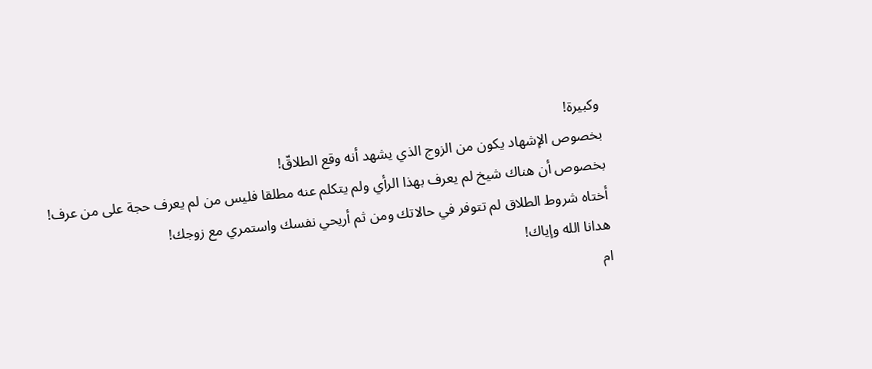وكبيرة!
بخصوص الإشهاد يكون من الزوج الذي يشهد أنه وقع الطلاقّ!
بخصوص أن هناك شيخ لم يعرف بهذا الرأي ولم يتكلم عنه مطلقا فليس من لم يعرف حجة على من عرف!
أختاه شروط الطلاق لم تتوفر في حالاتك ومن ثم أريحي نفسك واستمري مع زوجك!
هدانا الله وإياك!
ام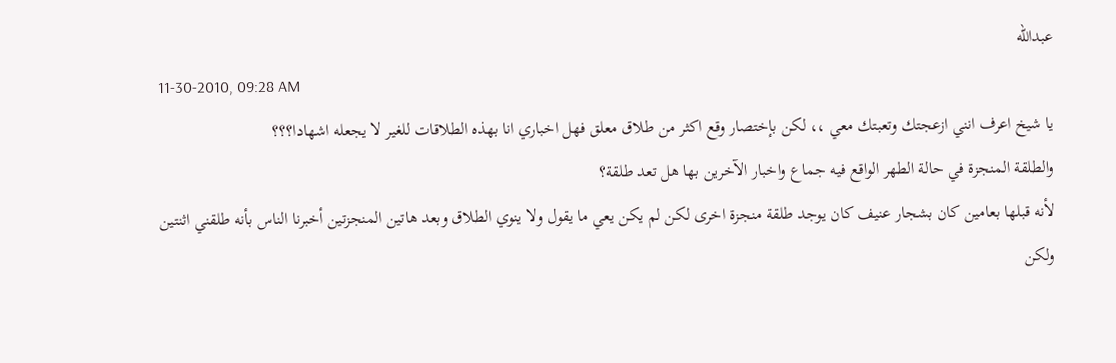عبدالله
11-30-2010, 09:28 AM
يا شيخ اعرف انني ازعجتك وتعبتك معي ،، لكن بإختصار وقع اكثر من طلاق معلق فهل اخباري انا بهذه الطلاقات للغير لا يجعله اشهادا؟؟؟
والطلقة المنجزة في حالة الطهر الواقع فيه جماع واخبار الآخرين بها هل تعد طلقة؟
لأنه قبلها بعامين كان بشجار عنيف كان يوجد طلقة منجزة اخرى لكن لم يكن يعي ما يقول ولا ينوي الطلاق وبعد هاتين المنجزتين أخبرنا الناس بأنه طلقني اثنتين ولكن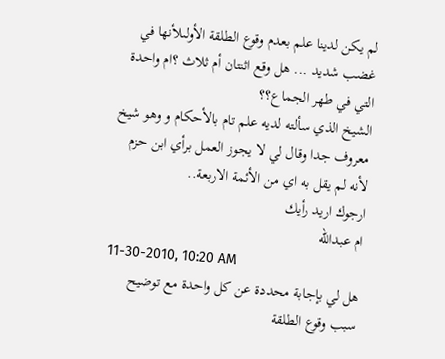لم يكن لدينا علم بعدم وقوع الطلقة الأولىلأنها في غضب شديد ... هل وقع اثنتان أم ثلاث ؟ام واحدة التي في طهر الجماع؟؟
الشيخ الذي سألته لديه علم تام بالأحكام و وهو شيخ معروف جدا وقال لي لا يجوز العمل برأي ابن حزم لأنه لم يقل به اي من الأئمة الاربعة..
ارجوك اريد رأيك
ام عبدالله
11-30-2010, 10:20 AM
هل لي بإجابة محددة عن كل واحدة مع توضيح سبب وقوع الطلقة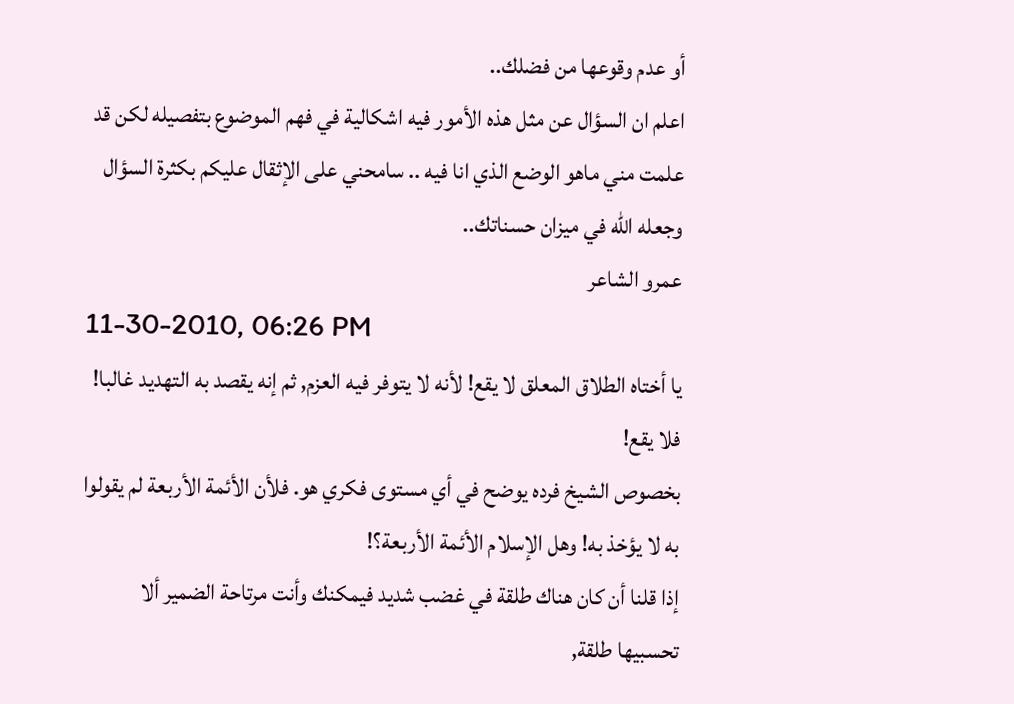أو عدم وقوعها من فضلك..
اعلم ان السؤال عن مثل هذه الأمور فيه اشكالية في فهم الموضوع بتفصيله لكن قد علمت مني ماهو الوضع الذي انا فيه .. سامحني على الإثقال عليكم بكثرة السؤال وجعله الله في ميزان حسناتك..
عمرو الشاعر
11-30-2010, 06:26 PM
يا أختاه الطلاق المعلق لا يقع! لأنه لا يتوفر فيه العزم, ثم إنه يقصد به التهديد غالبا! فلا يقع!
بخصوص الشيخ فرده يوضح في أي مستوى فكري هو. فلأن الأئمة الأربعة لم يقولوا به لا يؤخذ به! وهل الإسلام الأئمة الأربعة؟!
إذا قلنا أن كان هناك طلقة في غضب شديد فيمكنك وأنت مرتاحة الضمير ألا تحسبيها طلقة,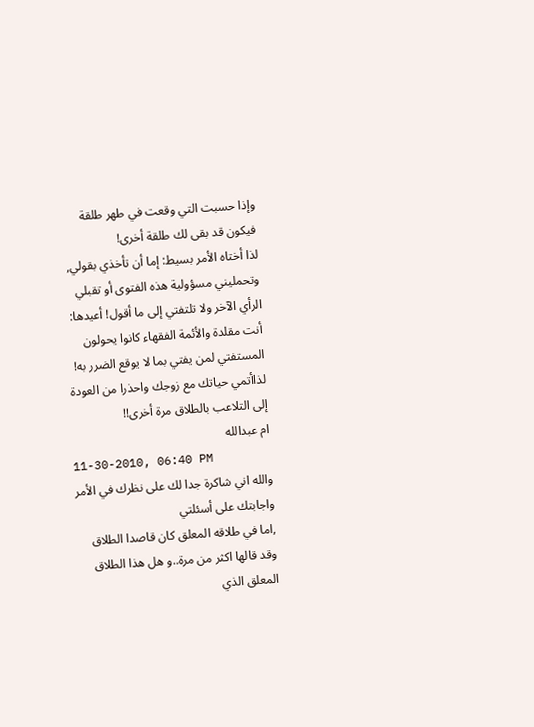وإذا حسبت التي وقعت في طهر طلقة فيكون قد بقى لك طلقة أخرى!
لذا أختاه الأمر بسيط: إما أن تأخذي بقولي, وتحمليني مسؤولية هذه الفتوى أو تقبلي الرأي الآخر ولا تلتفتي إلى ما أقول! أعيدها: أنت مقلدة والأئمة الفقهاء كانوا يحولون المستفتي لمن يفتي بما لا يوقع الضرر به!
لذاأتمي حياتك مع زوجك واحذرا من العودة إلى التلاعب بالطلاق مرة أخرى!!
ام عبدالله
11-30-2010, 06:40 PM
والله اني شاكرة جدا لك على نظرك في الأمر واجابتك على أسئلتي
,اما في طلاقه المعلق كان قاصدا الطلاق وقد قالها اكثر من مرة..و هل هذا الطلاق المعلق الذي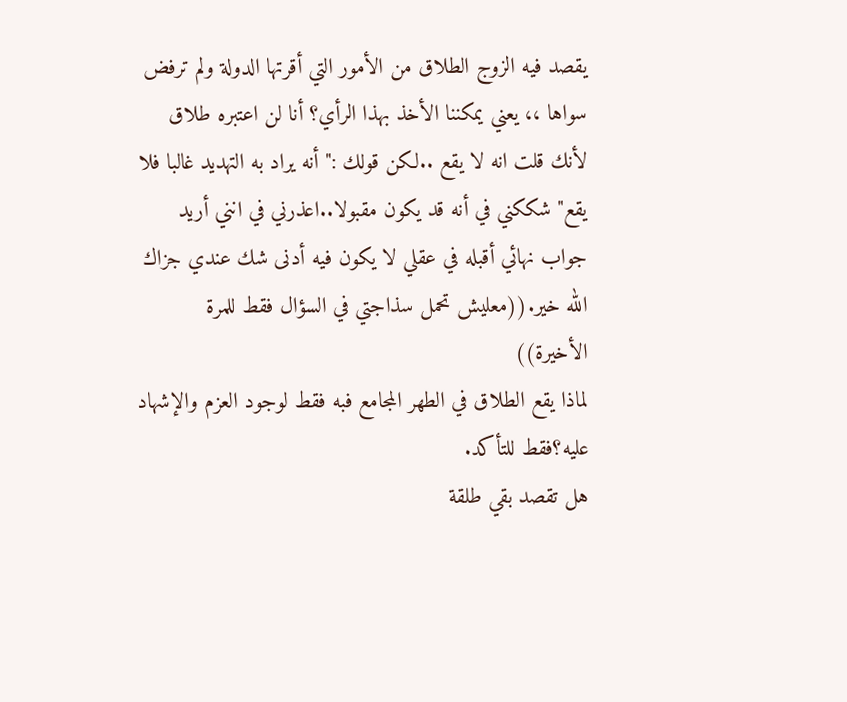يقصد فيه الزوج الطلاق من الأمور التي أقرتها الدولة ولم ترفض سواها ،، يعني يمكننا الأخذ بهذا الرأي؟ أنا لن اعتبره طلاق لأنك قلت انه لا يقع ..لكن قولك :" أنه يراد به التهديد غالبا فلا يقع" شككني في أنه قد يكون مقبولا..اعذرني في انني أريد جواب نهائي أقبله في عقلي لا يكون فيه أدنى شك عندي جزاك الله خير.((معليش تحمل سذاجتي في السؤال فقط للمرة الأخيرة))
لماذا يقع الطلاق في الطهر المجامع فبه فقط لوجود العزم والإشهاد عليه؟فقط للتأكد.
هل تقصد بقي طلقة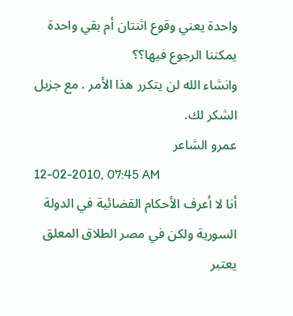واحدة يعني وقوع اثنتان أم بقي واحدة يمكننا الرجوع فيها؟؟
وانشاء الله لن يتكرر هذا الأمر . مع جزيل الشكر لك.
عمرو الشاعر
12-02-2010, 07:45 AM
أنا لا أعرف الأحكام القضائية في الدولة السورية ولكن في مصر الطلاق المعلق يعتبر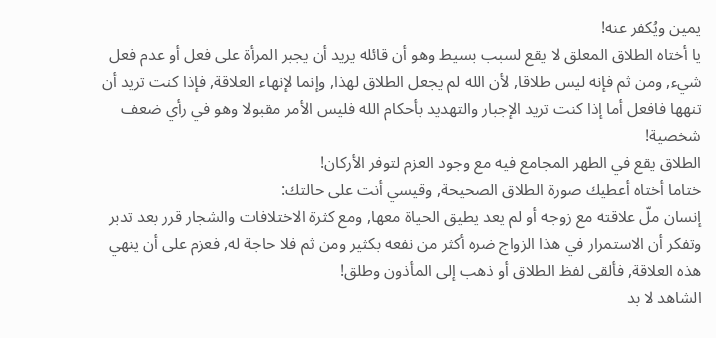يمين ويُكفر عنه!
يا أختاه الطلاق المعلق لا يقع لسبب بسيط وهو أن قائله يريد أن يجبر المرأة على فعل أو عدم فعل شيء, ومن ثم فإنه ليس طلاقا, لأن الله لم يجعل الطلاق لهذا, وإنما لإنهاء العلاقة, فإذا كنت تريد أن تنهها فافعل أما إذا كنت تريد الإجبار والتهديد بأحكام الله فليس الأمر مقبولا وهو في رأي ضعف شخصية!
الطلاق يقع في الطهر المجامع فيه مع وجود العزم لتوفر الأركان!
ختاما أختاه أعطيك صورة الطلاق الصحيحة, وقيسي أنت على حالتك:
إنسان ملّ علاقته مع زوجه أو لم يعد يطيق الحياة معها, ومع كثرة الاختلافات والشجار قرر بعد تدبر وتفكر أن الاستمرار في هذا الزواج ضره أكثر من نفعه بكثير ومن ثم فلا حاجة له, فعزم على أن ينهي هذه العلاقة, فألقى لفظ الطلاق أو ذهب إلى المأذون وطلق!
الشاهد لا بد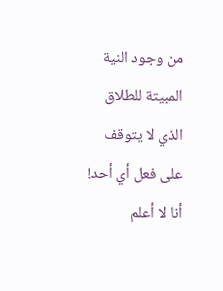من وجود النية المبيتة للطلاق الذي لا يتوقف على فعل أي أحد!
أنا لا أعلم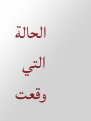الحالة التي وقعت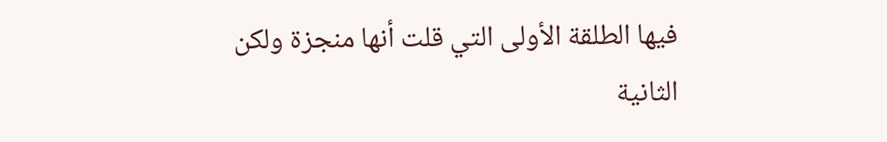فيها الطلقة الأولى التي قلت أنها منجزة ولكن الثانية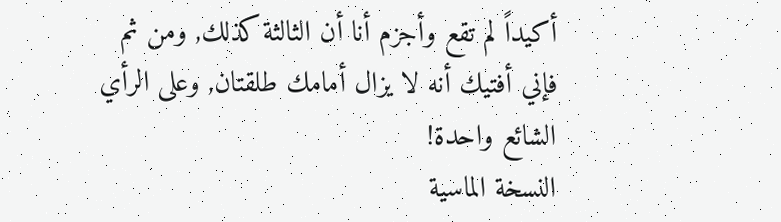أكيداً لم تقع وأجزم أنا أن الثالثة كذلك, ومن ثم فإني أفتيك أنه لا يزال أمامك طلقتان, وعلى الرأي الشائع واحدة!
النسخة الماسية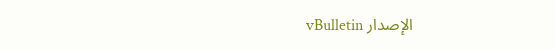الإصدار vBulletin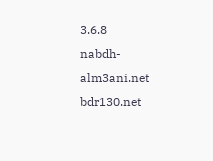3.6.8
nabdh-alm3ani.net bdr130.net